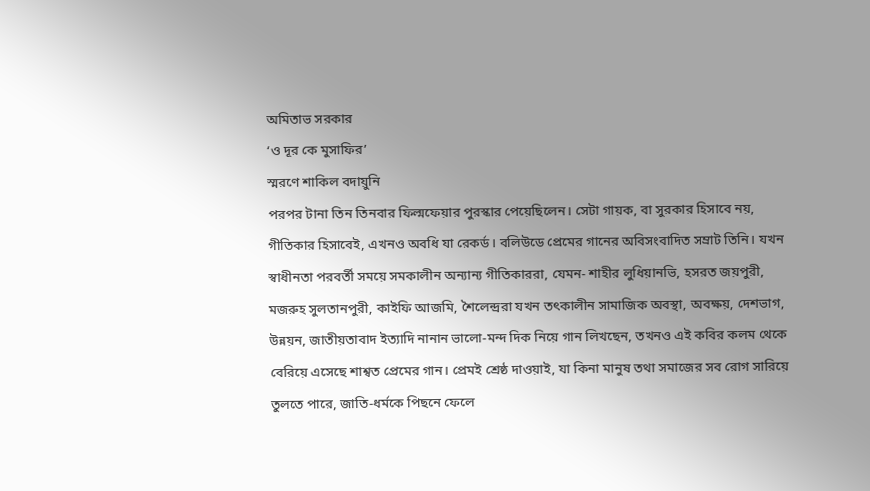অমিতাভ সরকার
‘ও দূর কে মুসাফির’
স্মরণে শাকিল বদায়ুনি
পরপর টানা তিন তিনবার ফিল্মফেয়ার পুরস্কার পেয়েছিলেন। সেটা গায়ক, বা সুরকার হিসাবে নয়, গীতিকার হিসাবেই, এখনও অবধি যা রেকর্ড। বলিউডে প্রেমের গানের অবিসংবাদিত সম্রাট তিনি। যখন স্বাধীনতা পরবর্তী সময়ে সমকালীন অন্যান্য গীতিকাররা, যেমন- শাহীর লুধিয়ানভি, হসরত জয়পুরী, মজরুহ সুলতানপুরী, কাইফি আজমি, শৈলেন্দ্ররা যখন তৎকালীন সামাজিক অবস্থা, অবক্ষয়, দেশভাগ, উন্নয়ন, জাতীয়তাবাদ ইত্যাদি নানান ভালো-মন্দ দিক নিয়ে গান লিখছেন, তখনও এই কবির কলম থেকে বেরিয়ে এসেছে শাশ্বত প্রেমের গান। প্রেমই শ্রেষ্ঠ দাওয়াই, যা কিনা মানুষ তথা সমাজের সব রোগ সারিয়ে তুলতে পারে, জাতি-ধর্মকে পিছনে ফেলে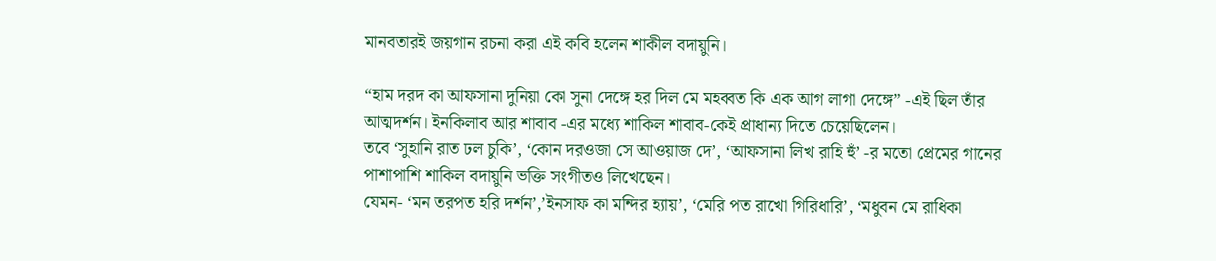মানবতারই জয়গান রচনা করা এই কবি হলেন শাকীল বদায়ুনি।

“হাম দরদ কা আফসানা দুনিয়া কো সুনা দেঙ্গে হর দিল মে মহব্বত কি এক আগ লাগা দেঙ্গে” -এই ছিল তাঁর আত্মদর্শন। ইনকিলাব আর শাবাব -এর মধ্যে শাকিল শাবাব-কেই প্রাধান্য দিতে চেয়েছিলেন।
তবে ‘সুহানি রাত ঢল চুকি’, ‘কোন দরওজা সে আওয়াজ দে’, ‘আফসানা লিখ রাহি হুঁ’ -র মতো প্রেমের গানের পাশাপাশি শাকিল বদায়ুনি ভক্তি সংগীতও লিখেছেন।
যেমন- ‘মন তরপত হরি দর্শন’,’ইনসাফ কা মন্দির হ্যায়’, ‘মেরি পত রাখো গিরিধারি’, ‘মধুবন মে রাধিকা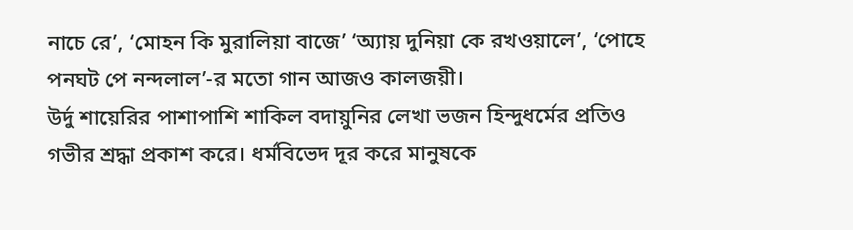নাচে রে’, ‘মোহন কি মুরালিয়া বাজে’ ‘অ্যায় দুনিয়া কে রখওয়ালে’, ‘পোহে পনঘট পে নন্দলাল’-র মতো গান আজও কালজয়ী।
উর্দু শায়েরির পাশাপাশি শাকিল বদায়ুনির লেখা ভজন হিন্দুধর্মের প্রতিও গভীর শ্রদ্ধা প্রকাশ করে। ধর্মবিভেদ দূর করে মানুষকে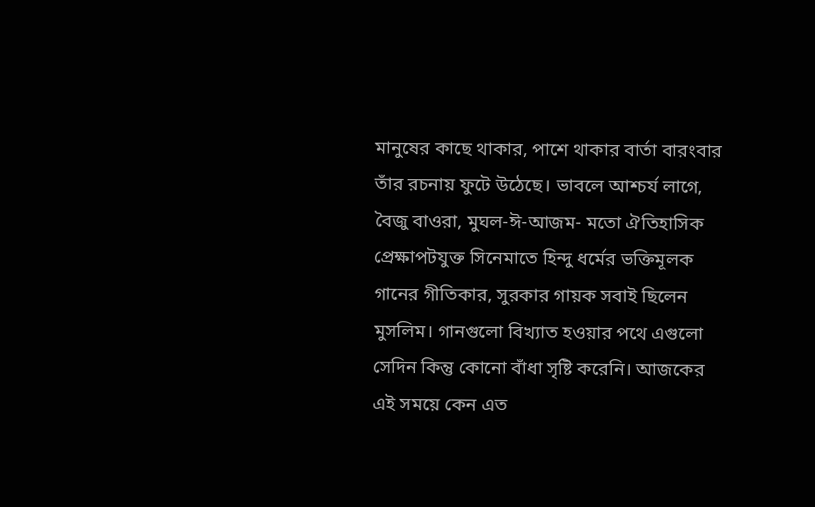মানুষের কাছে থাকার, পাশে থাকার বার্তা বারংবার তাঁর রচনায় ফুটে উঠেছে। ভাবলে আশ্চর্য লাগে, বৈজু বাওরা, মুঘল-ঈ-আজম- মতো ঐতিহাসিক প্রেক্ষাপটযুক্ত সিনেমাতে হিন্দু ধর্মের ভক্তিমূলক গানের গীতিকার, সুরকার গায়ক সবাই ছিলেন মুসলিম। গানগুলো বিখ্যাত হওয়ার পথে এগুলো সেদিন কিন্তু কোনো বাঁধা সৃষ্টি করেনি। আজকের এই সময়ে কেন এত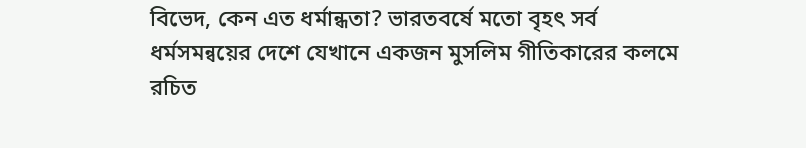বিভেদ, কেন এত ধর্মান্ধতা? ভারতবর্ষে মতো বৃহৎ সর্ব ধর্মসমন্বয়ের দেশে যেখানে একজন মুসলিম গীতিকারের কলমে রচিত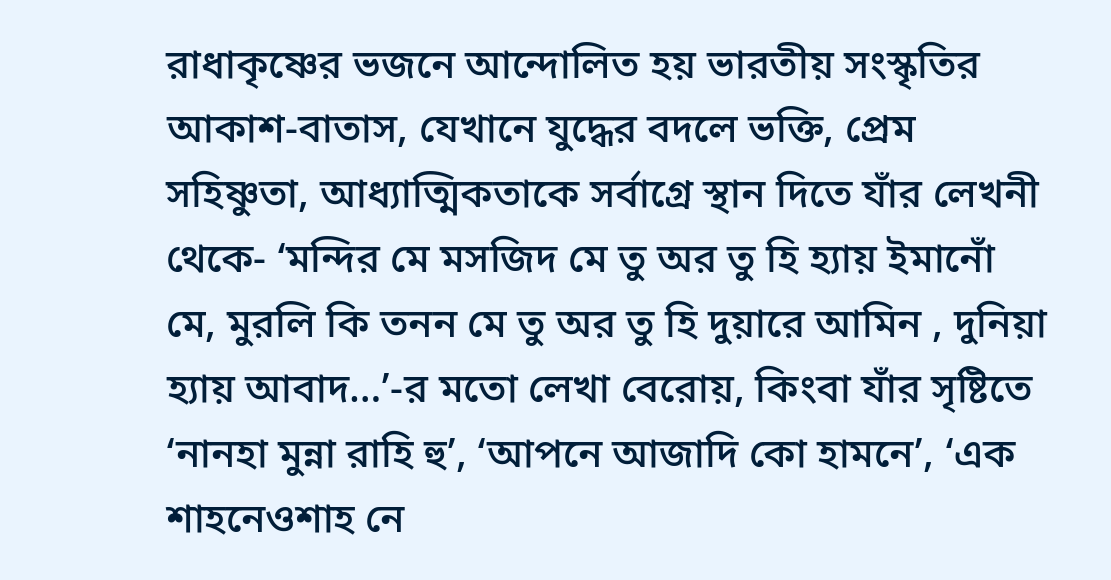রাধাকৃষ্ণের ভজনে আন্দোলিত হয় ভারতীয় সংস্কৃতির আকাশ-বাতাস, যেখানে যুদ্ধের বদলে ভক্তি, প্রেম সহিষ্ণুতা, আধ্যাত্মিকতাকে সর্বাগ্রে স্থান দিতে যাঁর লেখনী থেকে- ‘মন্দির মে মসজিদ মে তু অর তু হি হ্যায় ইমানোঁ মে, মুরলি কি তনন মে তু অর তু হি দুয়ারে আমিন , দুনিয়া হ্যায় আবাদ…’-র মতো লেখা বেরোয়, কিংবা যাঁর সৃষ্টিতে ‘নানহা মুন্না রাহি হু’, ‘আপনে আজাদি কো হামনে’, ‘এক শাহনেওশাহ নে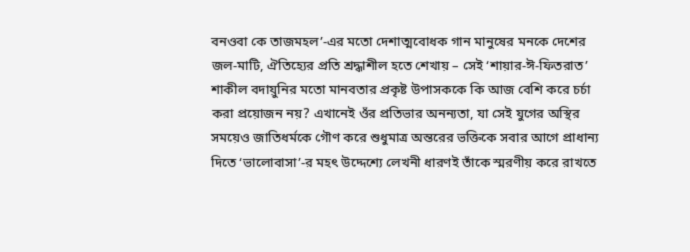বনওবা কে তাজমহল’-এর মতো দেশাত্মবোধক গান মানুষের মনকে দেশের জল-মাটি, ঐতিহ্যের প্রতি শ্রদ্ধাশীল হতে শেখায় – সেই ‘শায়ার-ঈ-ফিতরাত’ শাকীল বদায়ুনির মতো মানবতার প্রকৃষ্ট উপাসককে কি আজ বেশি করে চর্চা করা প্রয়োজন নয়? এখানেই ওঁর প্রতিভার অনন্যতা, যা সেই যুগের অস্থির সময়েও জাতিধর্মকে গৌণ করে শুধুমাত্র অন্তরের ভক্তিকে সবার আগে প্রাধান্য দিতে ‘ভালোবাসা’-র মহৎ উদ্দেশ্যে লেখনী ধারণই তাঁকে স্মরণীয় করে রাখতে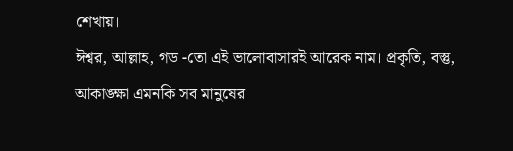শেখায়।
ঈশ্বর, আল্লাহ, গড -তো এই ভালোবাসারই আরেক নাম। প্রকৃতি, বস্তু, আকাঙ্ক্ষা এমনকি সব মানুষের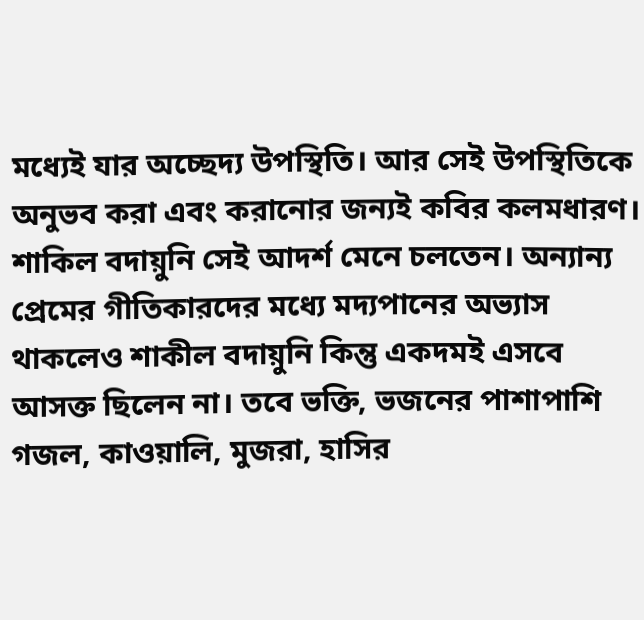মধ্যেই যার অচ্ছেদ্য উপস্থিতি। আর সেই উপস্থিতিকে অনুভব করা এবং করানোর জন্যই কবির কলমধারণ। শাকিল বদায়ুনি সেই আদর্শ মেনে চলতেন। অন্যান্য প্রেমের গীতিকারদের মধ্যে মদ্যপানের অভ্যাস থাকলেও শাকীল বদায়ুনি কিন্তু একদমই এসবে আসক্ত ছিলেন না। তবে ভক্তি, ভজনের পাশাপাশি গজল, কাওয়ালি, মুজরা, হাসির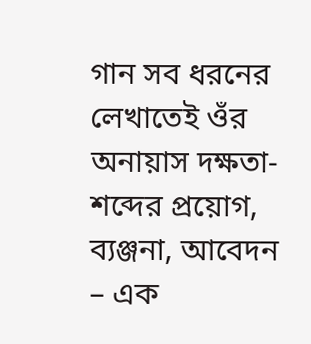গান সব ধরনের লেখাতেই ওঁর অনায়াস দক্ষতা- শব্দের প্রয়োগ, ব্যঞ্জনা, আবেদন – এক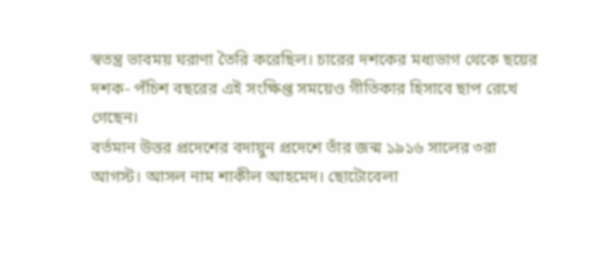স্বতন্ত্র ভাবময় ঘরাণা তৈরি করেছিল। চারের দশকের মধ্যভাগ থেকে ছয়ের দশক- পঁচিশ বছরের এই সংক্ষিপ্ত সময়েও গীতিকার হিসাবে ছাপ রেখে গেছেন।
বর্তমান উত্তর প্রদেশের বদায়ুন প্রদেশে তাঁর জন্ম ১৯১৬ সালের ৩রা আগস্ট। আসল নাম শাকীল আহমেদ। ছোটোবেলা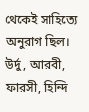থেকেই সাহিত্যে অনুরাগ ছিল। উর্দু, আরবী, ফারসী, হিন্দি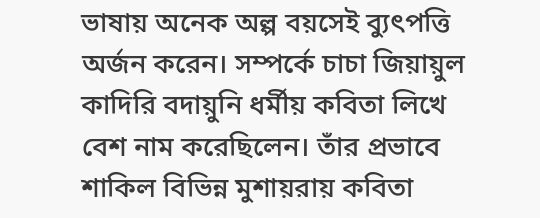ভাষায় অনেক অল্প বয়সেই ব্যুৎপত্তি অর্জন করেন। সম্পর্কে চাচা জিয়ায়ুল কাদিরি বদায়ুনি ধর্মীয় কবিতা লিখে বেশ নাম করেছিলেন। তাঁর প্রভাবে শাকিল বিভিন্ন মুশায়রায় কবিতা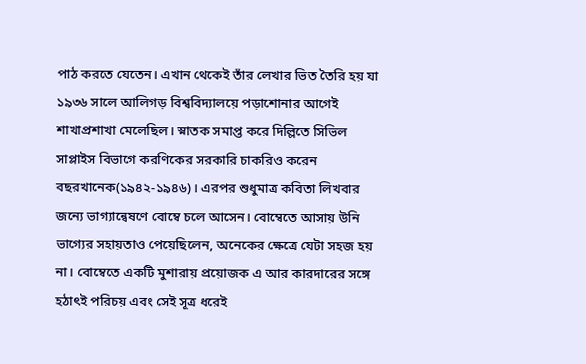পাঠ করতে যেতেন। এখান থেকেই তাঁর লেখার ভিত তৈরি হয় যা ১৯৩৬ সালে আলিগড় বিশ্ববিদ্যালয়ে পড়াশোনার আগেই শাখাপ্রশাখা মেলেছিল। স্নাতক সমাপ্ত করে দিল্লিতে সিভিল সাপ্লাইস বিভাগে করণিকের সরকারি চাকরিও করেন বছরখানেক(১৯৪২-১৯৪৬)। এরপর শুধুমাত্র কবিতা লিখবার জন্যে ভাগ্যান্বেষণে বোম্বে চলে আসেন। বোম্বেতে আসায় উনি ভাগ্যের সহায়তাও পেয়েছিলেন, অনেকের ক্ষেত্রে যেটা সহজ হয় না। বোম্বেতে একটি মুশারায় প্রয়োজক এ আর কারদারের সঙ্গে হঠাৎই পরিচয় এবং সেই সূত্র ধরেই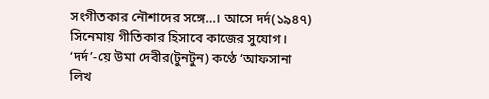সংগীতকার নৌশাদের সঙ্গে…। আসে দর্দ(১৯৪৭) সিনেমায় গীতিকার হিসাবে কাজের সুযোগ। ‘দর্দ’-য়ে উমা দেবীর(টুনটুন) কণ্ঠে ‘আফসানা লিখ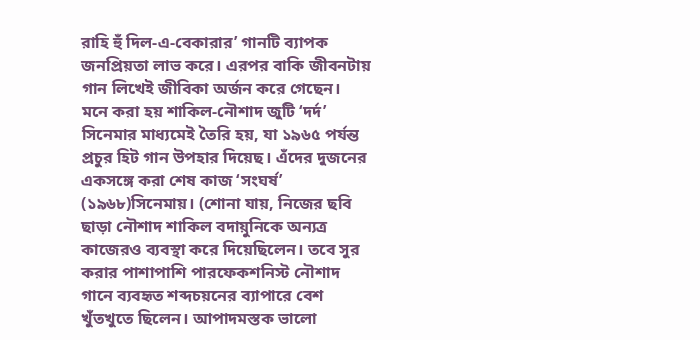রাহি হুঁ দিল-এ-বেকারার’ গানটি ব্যাপক জনপ্রিয়তা লাভ করে। এরপর বাকি জীবনটায় গান লিখেই জীবিকা অর্জন করে গেছেন।
মনে করা হয় শাকিল-নৌশাদ জুটি ‘দর্দ’ সিনেমার মাধ্যমেই তৈরি হয়, যা ১৯৬৫ পর্যন্ত প্রচুর হিট গান উপহার দিয়েছ। এঁদের দুজনের একসঙ্গে করা শেষ কাজ ‘সংঘর্ষ’ (১৯৬৮)সিনেমায়। (শোনা যায়, নিজের ছবি ছাড়া নৌশাদ শাকিল বদায়ুনিকে অন্যত্র কাজেরও ব্যবস্থা করে দিয়েছিলেন। তবে সুর করার পাশাপাশি পারফেকশনিস্ট নৌশাদ গানে ব্যবহৃত শব্দচয়নের ব্যাপারে বেশ খুঁতখুতে ছিলেন। আপাদমস্তক ভালো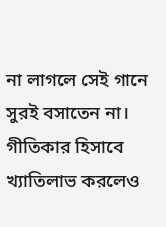না লাগলে সেই গানে সুরই বসাতেন না। গীতিকার হিসাবে খ্যাতিলাভ করলেও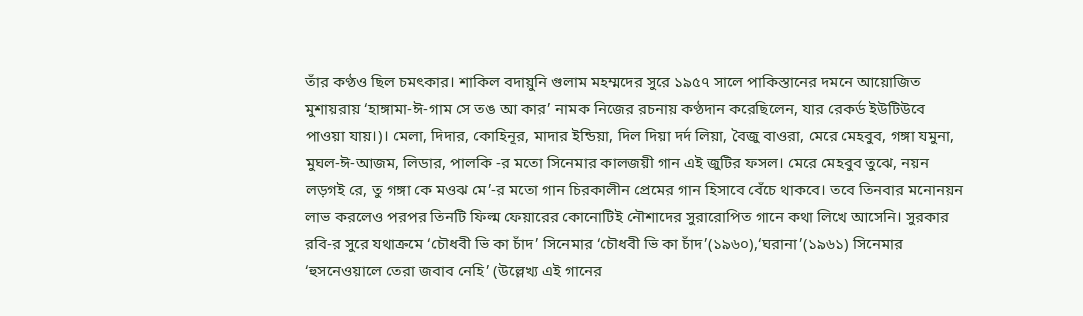তাঁর কণ্ঠও ছিল চমৎকার। শাকিল বদায়ুনি গুলাম মহম্মদের সুরে ১৯৫৭ সালে পাকিস্তানের দমনে আয়োজিত মুশায়রায় ‘হাঙ্গামা-ঈ-গাম সে তঙ আ কার’ নামক নিজের রচনায় কণ্ঠদান করেছিলেন, যার রেকর্ড ইউটিউবে পাওয়া যায়।)। মেলা, দিদার, কোহিনূর, মাদার ইন্ডিয়া, দিল দিয়া দর্দ লিয়া, বৈজু বাওরা, মেরে মেহবুব, গঙ্গা যমুনা, মুঘল-ঈ-আজম, লিডার, পালকি -র মতো সিনেমার কালজয়ী গান এই জুটির ফসল। মেরে মেহবুব তুঝে, নয়ন লড়গই রে, তু গঙ্গা কে মওঝ মে’-র মতো গান চিরকালীন প্রেমের গান হিসাবে বেঁচে থাকবে। তবে তিনবার মনোনয়ন লাভ করলেও পরপর তিনটি ফিল্ম ফেয়ারের কোনোটিই নৌশাদের সুরারোপিত গানে কথা লিখে আসেনি। সুরকার রবি-র সুরে যথাক্রমে ‘চৌধবী ভি কা চাঁদ’ সিনেমার ‘চৌধবী ভি কা চাঁদ’(১৯৬০),‘ঘরানা’(১৯৬১) সিনেমার ‘হুসনেওয়ালে তেরা জবাব নেহি’ (উল্লেখ্য এই গানের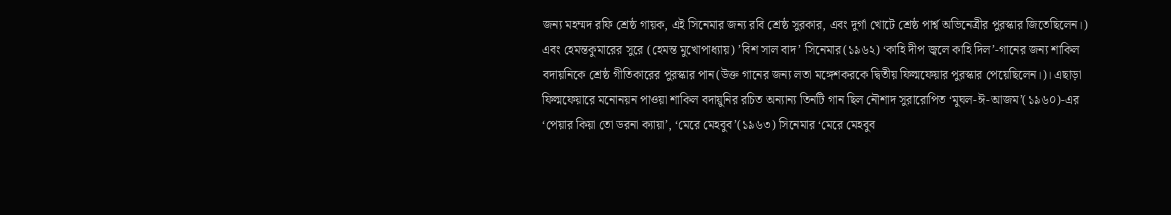জন্য মহম্মদ রফি শ্রেষ্ঠ গায়ক, এই সিনেমার জন্য রবি শ্রেষ্ঠ সুরকার, এবং দুর্গা খোটে শ্রেষ্ঠ পার্শ্ব অভিনেত্রীর পুরস্কার জিতেছিলেন।) এবং হেমন্তকুমারের সুরে (হেমন্ত মুখোপাধ্যায়) ’বিশ সাল বাদ’ সিনেমার(১৯৬২) ‘কাহি দীপ জ্বলে কাহি দিল’-গানের জন্য শাকিল বদায়নিকে শ্রেষ্ঠ গীতিকারের পুরস্কার পান(উক্ত গানের জন্য লতা মঙ্গেশকরকে দ্বিতীয় ফিল্মফেয়ার পুরস্কার পেয়েছিলেন।)। এছাড়া ফিল্মফেয়ারে মনোনয়ন পাওয়া শাকিল বদায়ুনির রচিত অন্যান্য তিনটি গান ছিল নৌশাদ সুরারোপিত ‘মুঘল-ঈ-আজম’(১৯৬০)-এর ‘পেয়ার কিয়া তো ডরনা ক্যায়া’, ‘মেরে মেহবুব’(১৯৬৩) সিনেমার ‘মেরে মেহবুব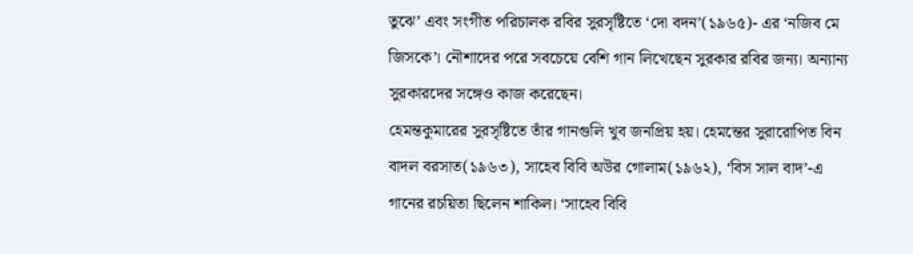তুঝে’ এবং সংগীত পরিচালক রবির সুরসৃষ্টিতে ‘দো বদন’(১৯৬৫)- এর ‘নজিব মে জিসকে’। নৌশাদের পরে সবচেয়ে বেশি গান লিখেছেন সুরকার রবির জন্য। অন্যান্য সুরকারদের সঙ্গেও কাজ করেছেন।
হেমন্তকুমারের সুরসৃষ্টিতে তাঁর গানগুলি খুব জনপ্রিয় হয়। হেমন্তের সুরারোপিত বিন বাদল বরসাত(১৯৬৩), সাহেব বিবি অউর গোলাম(১৯৬২), ‘বিস সাল বাদ’-এ গানের রচয়িতা ছিলেন শাকিল। ‘সাহেব বিবি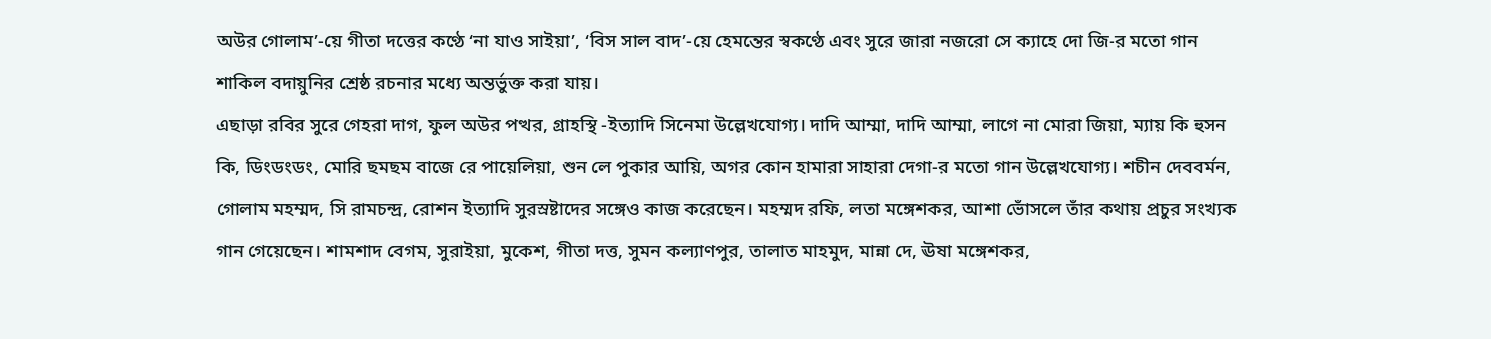অউর গোলাম’-য়ে গীতা দত্তের কণ্ঠে ‘না যাও সাইয়া’, ‘বিস সাল বাদ’-য়ে হেমন্তের স্বকণ্ঠে এবং সুরে জারা নজরো সে ক্যাহে দো জি-র মতো গান শাকিল বদায়ুনির শ্রেষ্ঠ রচনার মধ্যে অন্তর্ভুক্ত করা যায়।
এছাড়া রবির সুরে গেহরা দাগ, ফুল অউর পত্থর, গ্রাহস্থি -ইত্যাদি সিনেমা উল্লেখযোগ্য। দাদি আম্মা, দাদি আম্মা, লাগে না মোরা জিয়া, ম্যায় কি হুসন কি, ডিংডংডং, মোরি ছমছম বাজে রে পায়েলিয়া, শুন লে পুকার আয়ি, অগর কোন হামারা সাহারা দেগা-র মতো গান উল্লেখযোগ্য। শচীন দেববর্মন, গোলাম মহম্মদ, সি রামচন্দ্র, রোশন ইত্যাদি সুরস্রষ্টাদের সঙ্গেও কাজ করেছেন। মহম্মদ রফি, লতা মঙ্গেশকর, আশা ভোঁসলে তাঁর কথায় প্রচুর সংখ্যক গান গেয়েছেন। শামশাদ বেগম, সুরাইয়া, মুকেশ, গীতা দত্ত, সুমন কল্যাণপুর, তালাত মাহমুদ, মান্না দে, ঊষা মঙ্গেশকর,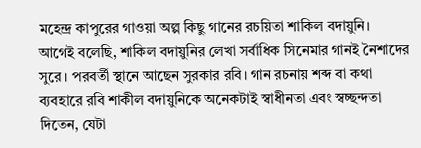মহেন্দ্র কাপুরের গাওয়া অল্প কিছু গানের রচয়িতা শাকিল বদায়ুনি।
আগেই বলেছি, শাকিল বদায়ুনির লেখা সর্বাধিক সিনেমার গানই নৈশাদের সুরে। পরবর্তী স্থানে আছেন সুরকার রবি। গান রচনায় শব্দ বা কথা ব্যবহারে রবি শাকীল বদায়ুনিকে অনেকটাই স্বাধীনতা এবং স্বচ্ছন্দতা দিতেন, যেটা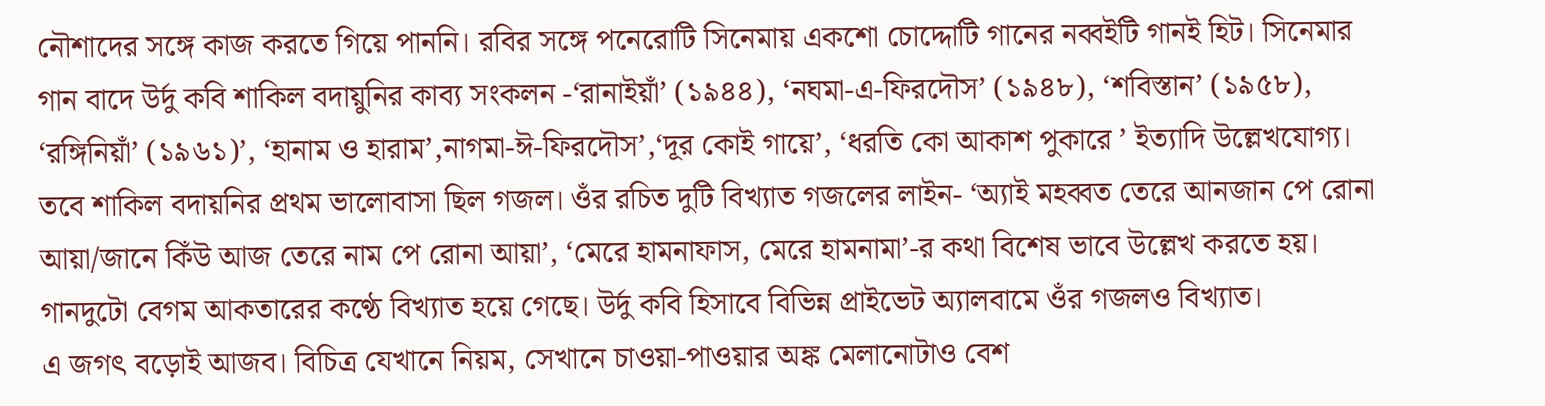নৌশাদের সঙ্গে কাজ করতে গিয়ে পাননি। রবির সঙ্গে পনেরোটি সিনেমায় একশো চোদ্দোটি গানের নব্বইটি গানই হিট। সিনেমার গান বাদে উর্দু কবি শাকিল বদায়ুনির কাব্য সংকলন -‘রানাইয়াঁ’ (১৯৪৪), ‘নঘমা-এ-ফিরদৌস’ (১৯৪৮), ‘শবিস্তান’ (১৯৫৮), ‘রঙ্গিনিয়াঁ’ (১৯৬১)’, ‘হানাম ও হারাম’,নাগমা-ঈ-ফিরদৌস’,‘দূর কোই গায়ে’, ‘ধরতি কো আকাশ পুকারে ’ ইত্যাদি উল্লেখযোগ্য। তবে শাকিল বদায়নির প্রথম ভালোবাসা ছিল গজল। ওঁর রচিত দুটি বিখ্যাত গজলের লাইন- ‘অ্যাই মহব্বত তেরে আনজান পে রোনা আয়া/জানে কিঁউ আজ তেরে নাম পে রোনা আয়া’, ‘মেরে হামনাফাস, মেরে হামনামা’-র কথা বিশেষ ভাবে উল্লেখ করতে হয়। গানদুটো বেগম আকতারের কণ্ঠে বিখ্যাত হয়ে গেছে। উর্দু কবি হিসাবে বিভিন্ন প্রাইভেট অ্যালবামে ওঁর গজলও বিখ্যাত।
এ জগৎ বড়োই আজব। বিচিত্র যেখানে নিয়ম, সেখানে চাওয়া-পাওয়ার অঙ্ক মেলানোটাও বেশ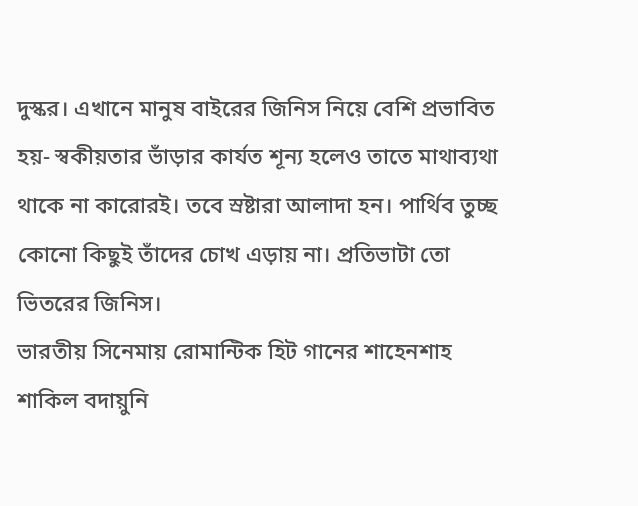দুস্কর। এখানে মানুষ বাইরের জিনিস নিয়ে বেশি প্রভাবিত হয়- স্বকীয়তার ভাঁড়ার কার্যত শূন্য হলেও তাতে মাথাব্যথা থাকে না কারোরই। তবে স্রষ্টারা আলাদা হন। পার্থিব তুচ্ছ কোনো কিছুই তাঁদের চোখ এড়ায় না। প্রতিভাটা তো ভিতরের জিনিস।
ভারতীয় সিনেমায় রোমান্টিক হিট গানের শাহেনশাহ শাকিল বদায়ুনি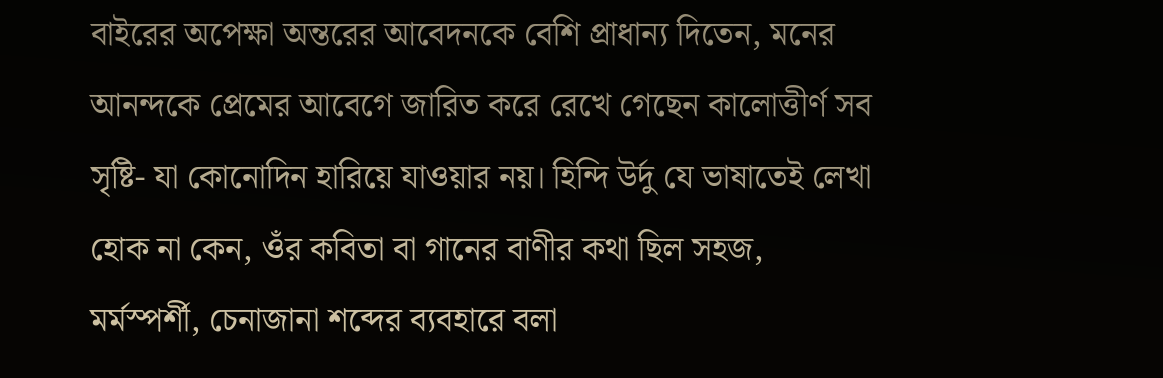বাইরের অপেক্ষা অন্তরের আবেদনকে বেশি প্রাধান্য দিতেন, মনের আনন্দকে প্রেমের আবেগে জারিত করে রেখে গেছেন কালোত্তীর্ণ সব সৃষ্টি- যা কোনোদিন হারিয়ে যাওয়ার নয়। হিন্দি উর্দু যে ভাষাতেই লেখা হোক না কেন, ওঁর কবিতা বা গানের বাণীর কথা ছিল সহজ, মর্মস্পর্শী, চেনাজানা শব্দের ব্যবহারে বলা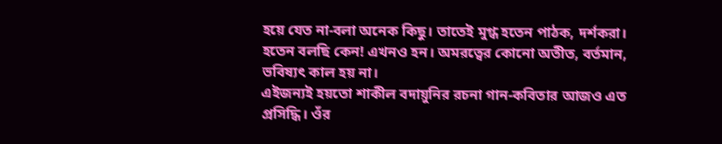হয়ে যেত না-বলা অনেক কিছু। তাতেই মুগ্ধ হতেন পাঠক, দর্শকরা। হতেন বলছি কেন! এখনও হন। অমরত্বের কোনো অতীত, বর্তমান, ভবিষ্যৎ কাল হয় না।
এইজন্যই হয়তো শাকীল বদায়ুনির রচনা গান-কবিতার আজও এত প্রসিদ্ধি। ওঁর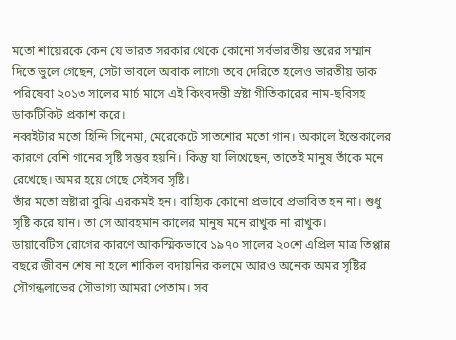মতো শায়েরকে কেন যে ভারত সরকার থেকে কোনো সর্বভারতীয় স্তরের সম্মান দিতে ভুলে গেছেন, সেটা ভাবলে অবাক লাগে৷ তবে দেরিতে হলেও ভারতীয় ডাক পরিষেবা ২০১৩ সালের মার্চ মাসে এই কিংবদন্তী স্রষ্টা গীতিকারের নাম-ছবিসহ ডাকটিকিট প্রকাশ করে।
নব্বইটার মতো হিন্দি সিনেমা, মেরেকেটে সাতশোর মতো গান। অকালে ইন্তেকালের কারণে বেশি গানের সৃষ্টি সম্ভব হয়নি। কিন্তু যা লিখেছেন, তাতেই মানুষ তাঁকে মনে রেখেছে। অমর হয়ে গেছে সেইসব সৃষ্টি।
তাঁর মতো স্রষ্টারা বুঝি এরকমই হন। বাহ্যিক কোনো প্রভাবে প্রভাবিত হন না। শুধু সৃষ্টি করে যান। তা সে আবহমান কালের মানুষ মনে রাখুক না রাখুক।
ডায়াবেটিস রোগের কারণে আকস্মিকভাবে ১৯৭০ সালের ২০শে এপ্রিল মাত্র তিপ্পান্ন বছরে জীবন শেষ না হলে শাকিল বদায়নির কলমে আরও অনেক অমর সৃষ্টির সৌগন্ধলাভের সৌভাগ্য আমরা পেতাম। সব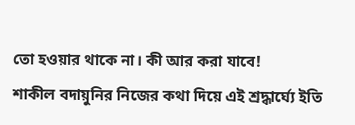তো হওয়ার থাকে না। কী আর করা যাবে!
শাকীল বদায়ুনির নিজের কথা দিয়ে এই শ্রদ্ধার্ঘ্যে ইতি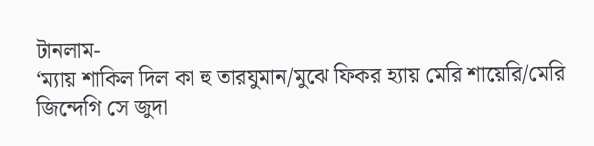টানলাম-
‘ম্যায় শাকিল দিল কা হু তারযুমান/মুঝে ফিকর হ্যায় মেরি শায়েরি/মেরি জিন্দেগি সে জুদা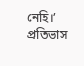নেহি।’
প্রতিভাস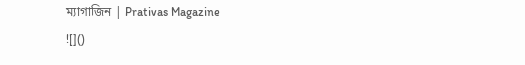ম্যাগাজিন | Prativas Magazine
![]()